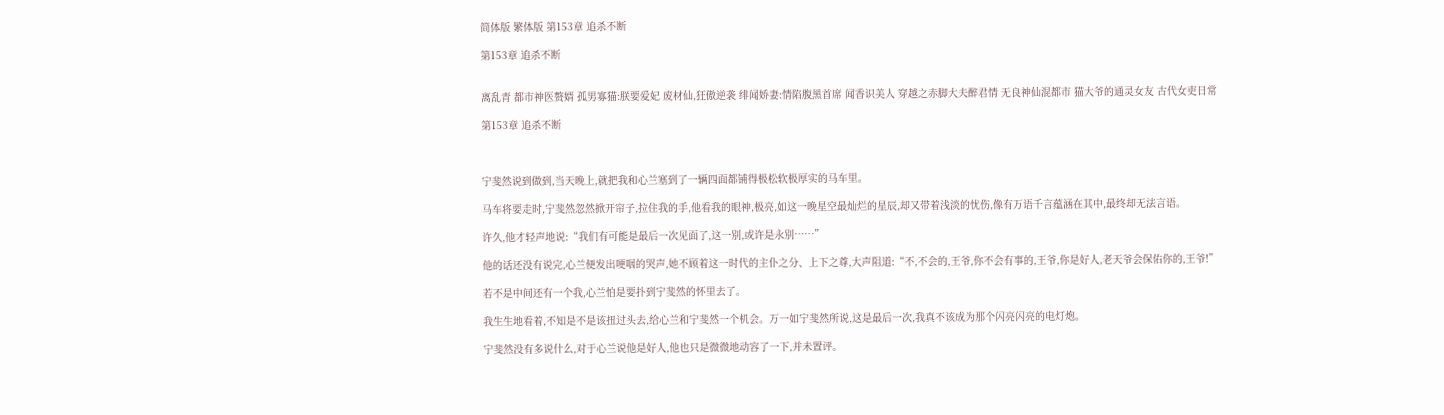简体版 繁体版 第153章 追杀不断

第153章 追杀不断


离乱青 都市神医赘婿 孤男寡猫:朕要爱妃 废材仙,狂傲逆袭 绯闻娇妻:情陷腹黑首席 闻香识美人 穿越之赤脚大夫醉君情 无良神仙混都市 猫大爷的通灵女友 古代女吏日常

第153章 追杀不断



宁斐然说到做到,当天晚上,就把我和心兰塞到了一辆四面都铺得极松软极厚实的马车里。

马车将要走时,宁斐然忽然掀开帘子,拉住我的手,他看我的眼神,极亮,如这一晚星空最灿烂的星辰,却又带着浅淡的忧伤,像有万语千言蕴涵在其中,最终却无法言语。

许久,他才轻声地说:“我们有可能是最后一次见面了,这一别,或许是永别……”

他的话还没有说完,心兰便发出哽咽的哭声,她不顾着这一时代的主仆之分、上下之尊,大声阻道:“不,不会的,王爷,你不会有事的,王爷,你是好人,老天爷会保佑你的,王爷!”

若不是中间还有一个我,心兰怕是要扑到宁斐然的怀里去了。

我生生地看着,不知是不是该扭过头去,给心兰和宁斐然一个机会。万一如宁斐然所说,这是最后一次,我真不该成为那个闪亮闪亮的电灯炮。

宁斐然没有多说什么,对于心兰说他是好人,他也只是微微地动容了一下,并未置评。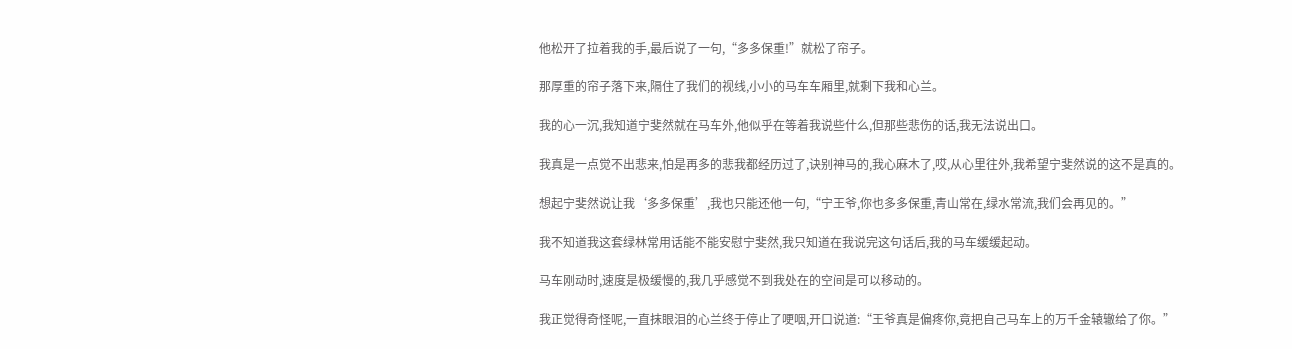他松开了拉着我的手,最后说了一句,“多多保重!”就松了帘子。

那厚重的帘子落下来,隔住了我们的视线,小小的马车车厢里,就剩下我和心兰。

我的心一沉,我知道宁斐然就在马车外,他似乎在等着我说些什么,但那些悲伤的话,我无法说出口。

我真是一点觉不出悲来,怕是再多的悲我都经历过了,诀别神马的,我心麻木了,哎,从心里往外,我希望宁斐然说的这不是真的。

想起宁斐然说让我‘多多保重’,我也只能还他一句,“宁王爷,你也多多保重,青山常在,绿水常流,我们会再见的。”

我不知道我这套绿林常用话能不能安慰宁斐然,我只知道在我说完这句话后,我的马车缓缓起动。

马车刚动时,速度是极缓慢的,我几乎感觉不到我处在的空间是可以移动的。

我正觉得奇怪呢,一直抹眼泪的心兰终于停止了哽咽,开口说道:“王爷真是偏疼你,竟把自己马车上的万千金辕辙给了你。”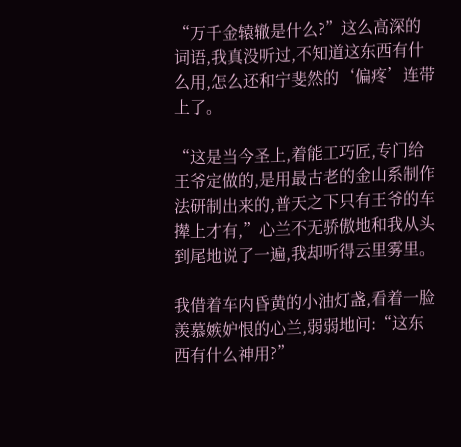“万千金辕辙是什么?”这么高深的词语,我真没听过,不知道这东西有什么用,怎么还和宁斐然的‘偏疼’连带上了。

“这是当今圣上,着能工巧匠,专门给王爷定做的,是用最古老的金山系制作法研制出来的,普天之下只有王爷的车撵上才有,”心兰不无骄傲地和我从头到尾地说了一遍,我却听得云里雾里。

我借着车内昏黄的小油灯盏,看着一脸羡慕嫉妒恨的心兰,弱弱地问:“这东西有什么神用?”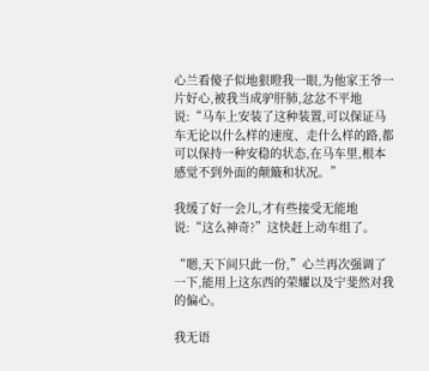心兰看傻子似地狠瞪我一眼,为他家王爷一片好心,被我当成驴肝肺,忿忿不平地说:“马车上安装了这种装置,可以保证马车无论以什么样的速度、走什么样的路,都可以保持一种安稳的状态,在马车里,根本感觉不到外面的颠簸和状况。”

我缓了好一会儿,才有些接受无能地说:“这么神奇?”这快赶上动车组了。

“嗯,天下间只此一份,”心兰再次强调了一下,能用上这东西的荣耀以及宁斐然对我的偏心。

我无语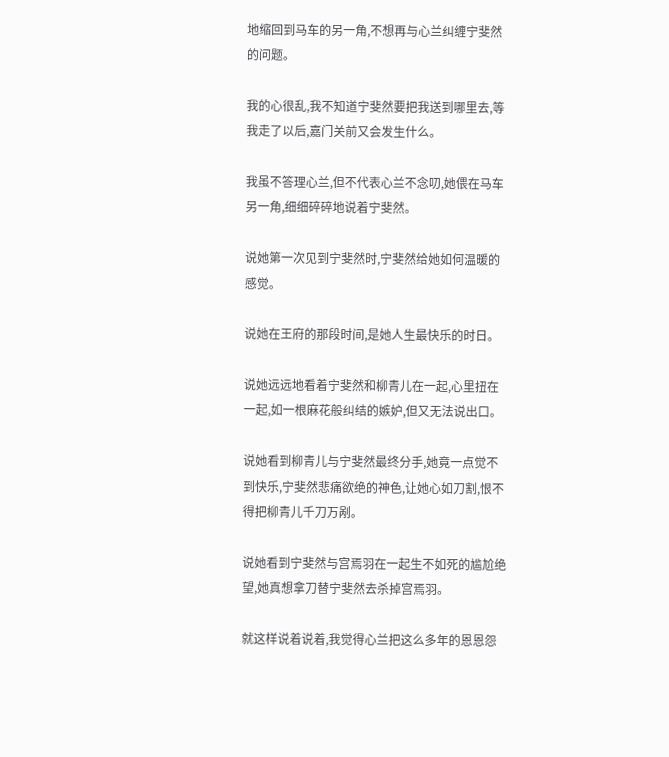地缩回到马车的另一角,不想再与心兰纠缠宁斐然的问题。

我的心很乱,我不知道宁斐然要把我送到哪里去,等我走了以后,嘉门关前又会发生什么。

我虽不答理心兰,但不代表心兰不念叨,她偎在马车另一角,细细碎碎地说着宁斐然。

说她第一次见到宁斐然时,宁斐然给她如何温暖的感觉。

说她在王府的那段时间,是她人生最快乐的时日。

说她远远地看着宁斐然和柳青儿在一起,心里扭在一起,如一根麻花般纠结的嫉妒,但又无法说出口。

说她看到柳青儿与宁斐然最终分手,她竟一点觉不到快乐,宁斐然悲痛欲绝的神色,让她心如刀割,恨不得把柳青儿千刀万剐。

说她看到宁斐然与宫焉羽在一起生不如死的尴尬绝望,她真想拿刀替宁斐然去杀掉宫焉羽。

就这样说着说着,我觉得心兰把这么多年的恩恩怨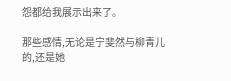怨都给我展示出来了。

那些感情,无论是宁斐然与柳青儿的,还是她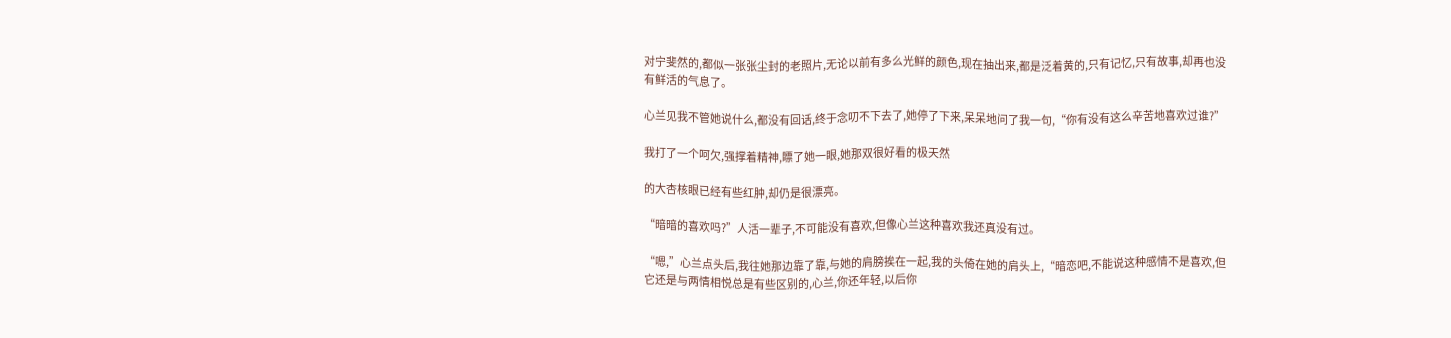对宁斐然的,都似一张张尘封的老照片,无论以前有多么光鲜的颜色,现在抽出来,都是泛着黄的,只有记忆,只有故事,却再也没有鲜活的气息了。

心兰见我不管她说什么,都没有回话,终于念叨不下去了,她停了下来,呆呆地问了我一句,“你有没有这么辛苦地喜欢过谁?”

我打了一个呵欠,强撑着精神,瞟了她一眼,她那双很好看的极天然

的大杏核眼已经有些红肿,却仍是很漂亮。

“暗暗的喜欢吗?”人活一辈子,不可能没有喜欢,但像心兰这种喜欢我还真没有过。

“嗯,”心兰点头后,我往她那边靠了靠,与她的肩膀挨在一起,我的头倚在她的肩头上,“暗恋吧,不能说这种感情不是喜欢,但它还是与两情相悦总是有些区别的,心兰,你还年轻,以后你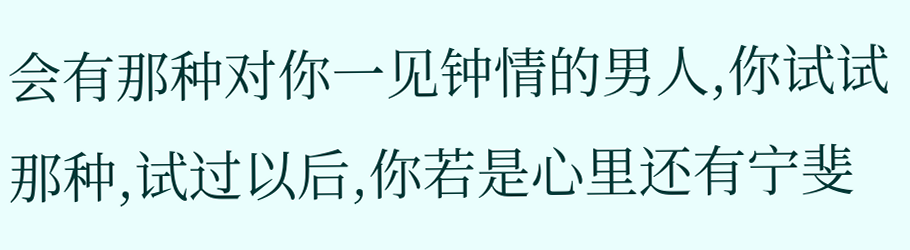会有那种对你一见钟情的男人,你试试那种,试过以后,你若是心里还有宁斐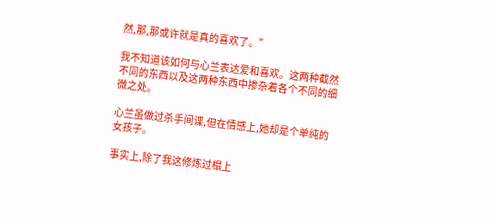然,那,那或许就是真的喜欢了。”

我不知道该如何与心兰表达爱和喜欢。这两种截然不同的东西以及这两种东西中掺杂着各个不同的细微之处。

心兰虽做过杀手间谍,但在情感上,她却是个单纯的女孩子。

事实上,除了我这修炼过榻上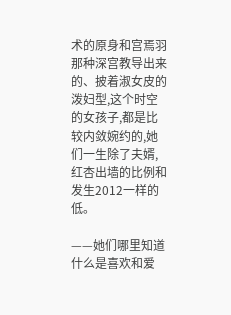术的原身和宫焉羽那种深宫教导出来的、披着淑女皮的泼妇型,这个时空的女孩子,都是比较内敛婉约的,她们一生除了夫婿,红杏出墙的比例和发生2012一样的低。

——她们哪里知道什么是喜欢和爱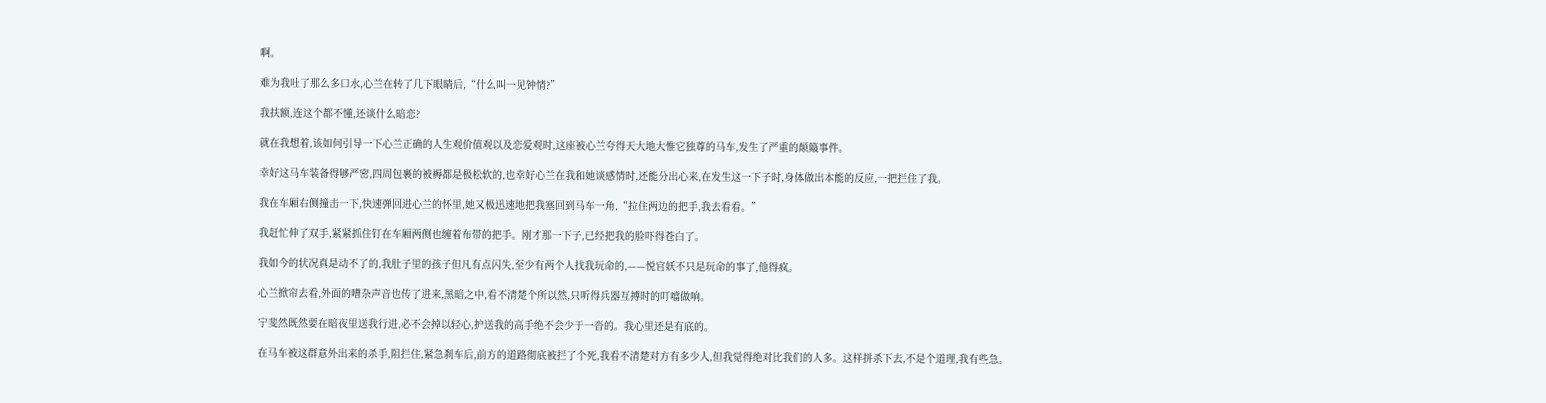啊。

难为我吐了那么多口水,心兰在转了几下眼睛后,“什么叫一见钟情?”

我扶额,连这个都不懂,还谈什么暗恋?

就在我想着,该如何引导一下心兰正确的人生观价值观以及恋爱观时,这座被心兰夸得天大地大惟它独尊的马车,发生了严重的颠簸事件。

幸好这马车装备得够严密,四周包裹的被褥都是极松软的,也幸好心兰在我和她谈感情时,还能分出心来,在发生这一下子时,身体做出本能的反应,一把拦住了我。

我在车厢右侧撞击一下,快速弹回进心兰的怀里,她又极迅速地把我塞回到马车一角,“拉住两边的把手,我去看看。”

我赶忙伸了双手,紧紧抓住钉在车厢两侧也缠着布带的把手。刚才那一下子,已经把我的脸吓得苍白了。

我如今的状况真是动不了的,我肚子里的孩子但凡有点闪失,至少有两个人找我玩命的,——悦官妖不只是玩命的事了,他得疯。

心兰掀帘去看,外面的嘈杂声音也传了进来,黑暗之中,看不清楚个所以然,只听得兵器互搏时的叮噹做响。

宁斐然既然要在暗夜里送我行进,必不会掉以轻心,护送我的高手绝不会少于一沓的。我心里还是有底的。

在马车被这群意外出来的杀手,阻拦住,紧急刹车后,前方的道路彻底被拦了个死,我看不清楚对方有多少人,但我觉得绝对比我们的人多。这样拼杀下去,不是个道理,我有些急。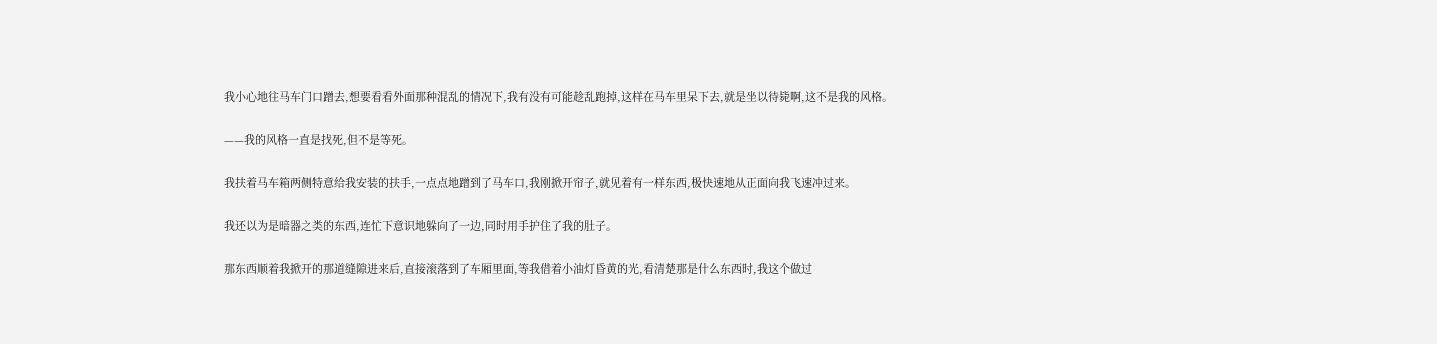我小心地往马车门口蹭去,想要看看外面那种混乱的情况下,我有没有可能趁乱跑掉,这样在马车里呆下去,就是坐以待毙啊,这不是我的风格。

——我的风格一直是找死,但不是等死。

我扶着马车箱两侧特意给我安装的扶手,一点点地蹭到了马车口,我刚掀开帘子,就见着有一样东西,极快速地从正面向我飞速冲过来。

我还以为是暗器之类的东西,连忙下意识地躲向了一边,同时用手护住了我的肚子。

那东西顺着我掀开的那道缝隙进来后,直接滚落到了车厢里面,等我借着小油灯昏黄的光,看清楚那是什么东西时,我这个做过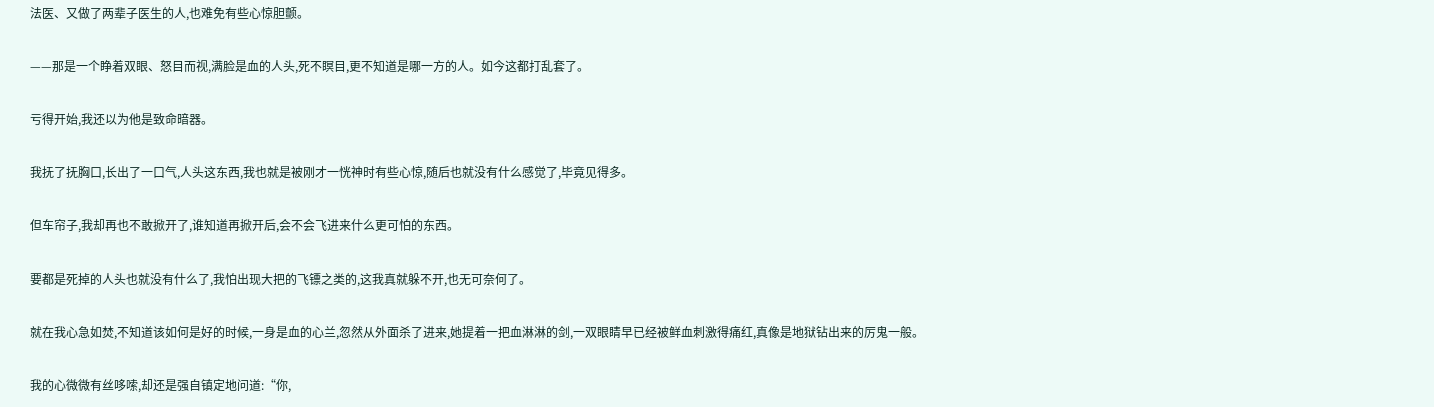法医、又做了两辈子医生的人,也难免有些心惊胆颤。

——那是一个睁着双眼、怒目而视,满脸是血的人头,死不瞑目,更不知道是哪一方的人。如今这都打乱套了。

亏得开始,我还以为他是致命暗器。

我抚了抚胸口,长出了一口气,人头这东西,我也就是被刚才一恍神时有些心惊,随后也就没有什么感觉了,毕竟见得多。

但车帘子,我却再也不敢掀开了,谁知道再掀开后,会不会飞进来什么更可怕的东西。

要都是死掉的人头也就没有什么了,我怕出现大把的飞镖之类的,这我真就躲不开,也无可奈何了。

就在我心急如焚,不知道该如何是好的时候,一身是血的心兰,忽然从外面杀了进来,她提着一把血淋淋的剑,一双眼睛早已经被鲜血刺激得痛红,真像是地狱钻出来的厉鬼一般。

我的心微微有丝哆嗦,却还是强自镇定地问道:“你,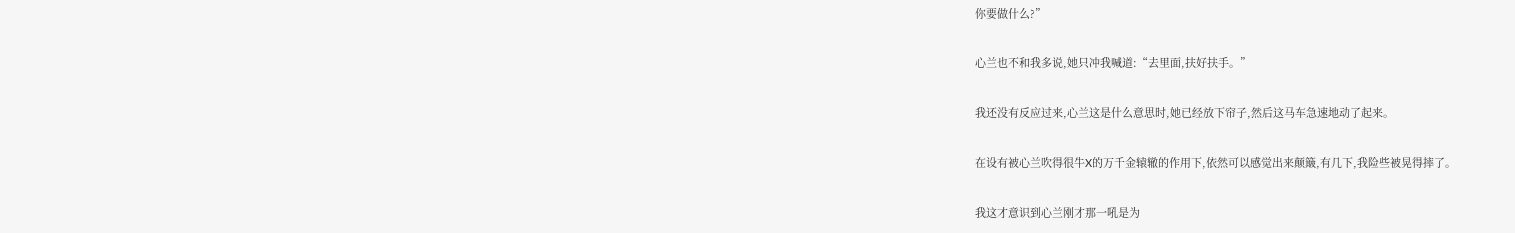你要做什么?”

心兰也不和我多说,她只冲我喊道:“去里面,扶好扶手。”

我还没有反应过来,心兰这是什么意思时,她已经放下帘子,然后这马车急速地动了起来。

在设有被心兰吹得很牛X的万千金辕辙的作用下,依然可以感觉出来颠簸,有几下,我险些被晃得摔了。

我这才意识到心兰刚才那一吼是为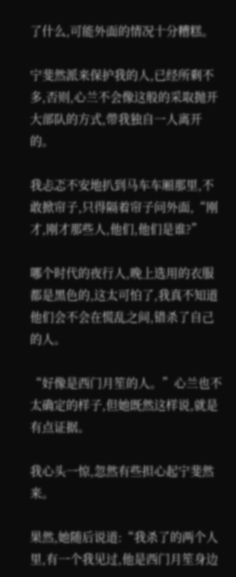了什么,可能外面的情况十分糟糕。

宁斐然派来保护我的人,已经所剩不多,否则,心兰不会像这般的采取抛开大部队的方式,带我独自一人离开的。

我忐忑不安地扒到马车车厢那里,不敢掀帘子,只得隔着帘子问外面,“刚才,刚才那些人,他们,他们是谁?”

哪个时代的夜行人,晚上选用的衣服都是黑色的,这太可怕了,我真不知道他们会不会在慌乱之间,错杀了自己的人。

“好像是西门月笙的人。”心兰也不太确定的样子,但她既然这样说,就是有点证据。

我心头一惊,忽然有些担心起宁斐然来。

果然,她随后说道:“我杀了的两个人里,有一个我见过,他是西门月笙身边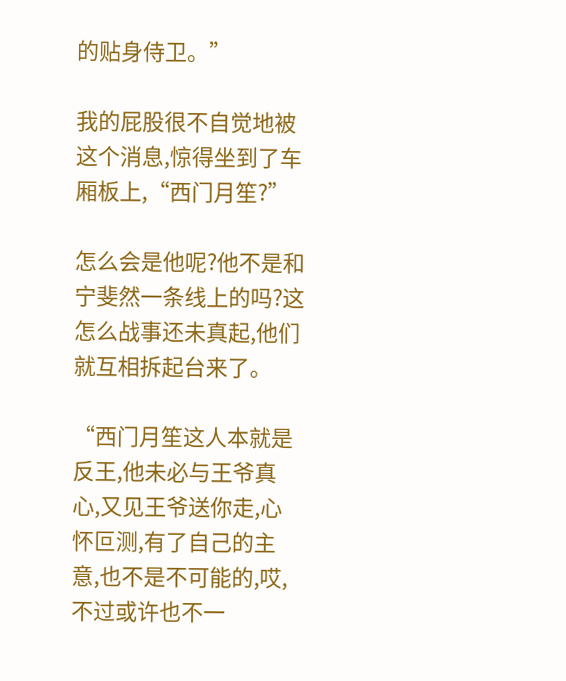的贴身侍卫。”

我的屁股很不自觉地被这个消息,惊得坐到了车厢板上,“西门月笙?”

怎么会是他呢?他不是和宁斐然一条线上的吗?这怎么战事还未真起,他们就互相拆起台来了。

“西门月笙这人本就是反王,他未必与王爷真心,又见王爷送你走,心怀叵测,有了自己的主意,也不是不可能的,哎,不过或许也不一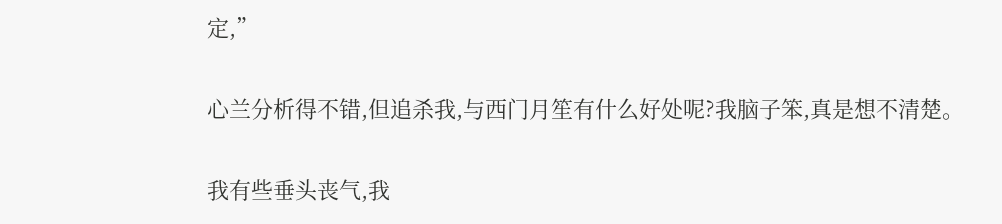定,”

心兰分析得不错,但追杀我,与西门月笙有什么好处呢?我脑子笨,真是想不清楚。

我有些垂头丧气,我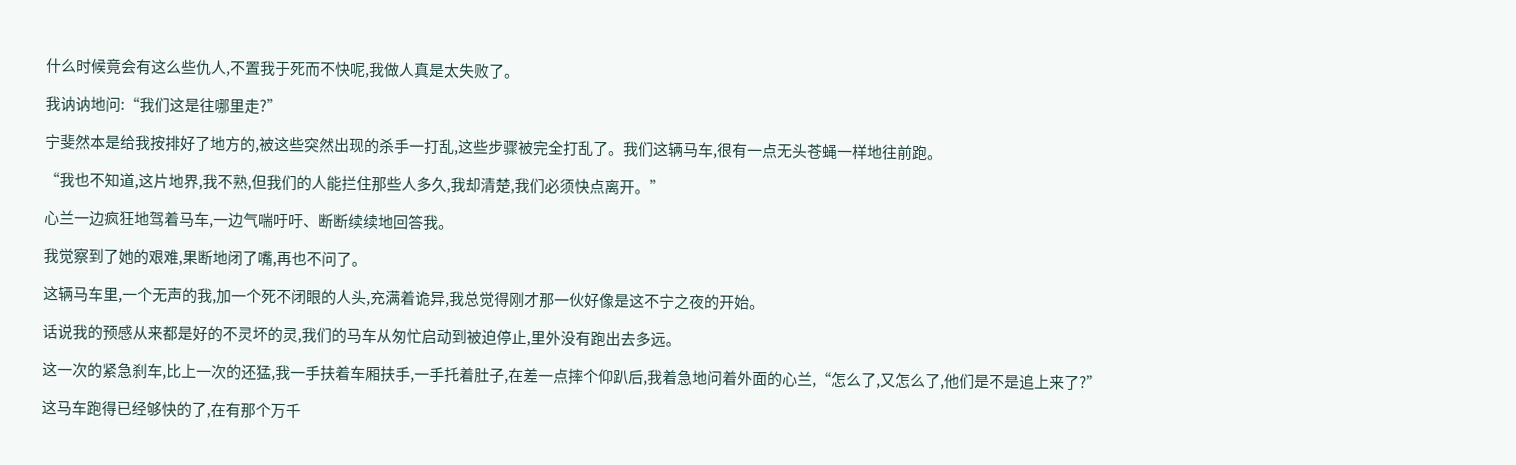什么时候竟会有这么些仇人,不置我于死而不快呢,我做人真是太失败了。

我讷讷地问:“我们这是往哪里走?”

宁斐然本是给我按排好了地方的,被这些突然出现的杀手一打乱,这些步骤被完全打乱了。我们这辆马车,很有一点无头苍蝇一样地往前跑。

“我也不知道,这片地界,我不熟,但我们的人能拦住那些人多久,我却清楚,我们必须快点离开。”

心兰一边疯狂地驾着马车,一边气喘吁吁、断断续续地回答我。

我觉察到了她的艰难,果断地闭了嘴,再也不问了。

这辆马车里,一个无声的我,加一个死不闭眼的人头,充满着诡异,我总觉得刚才那一伙好像是这不宁之夜的开始。

话说我的预感从来都是好的不灵坏的灵,我们的马车从匆忙启动到被迫停止,里外没有跑出去多远。

这一次的紧急刹车,比上一次的还猛,我一手扶着车厢扶手,一手托着肚子,在差一点摔个仰趴后,我着急地问着外面的心兰,“怎么了,又怎么了,他们是不是追上来了?”

这马车跑得已经够快的了,在有那个万千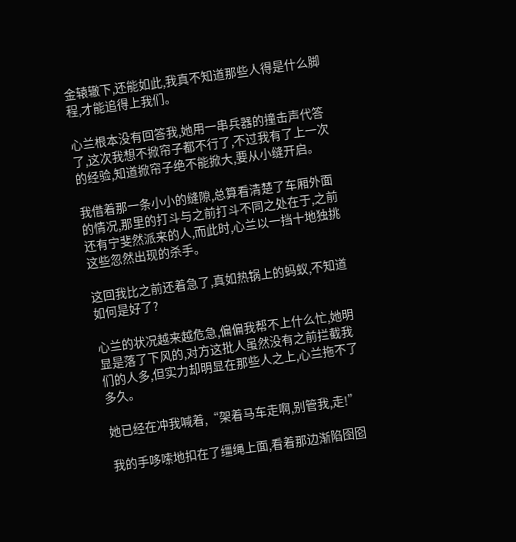金辕辙下,还能如此,我真不知道那些人得是什么脚程,才能追得上我们。

心兰根本没有回答我,她用一串兵器的撞击声代答了,这次我想不掀帘子都不行了,不过我有了上一次的经验,知道掀帘子绝不能掀大,要从小缝开启。

我借着那一条小小的缝隙,总算看清楚了车厢外面的情况,那里的打斗与之前打斗不同之处在于,之前还有宁斐然派来的人,而此时,心兰以一挡十地独挑这些忽然出现的杀手。

这回我比之前还着急了,真如热锅上的蚂蚁,不知道如何是好了?

心兰的状况越来越危急,偏偏我帮不上什么忙,她明显是落了下风的,对方这批人虽然没有之前拦截我们的人多,但实力却明显在那些人之上,心兰拖不了多久。

她已经在冲我喊着,“架着马车走啊,别管我,走!”

我的手哆嗦地扣在了缰绳上面,看着那边渐陷囹囵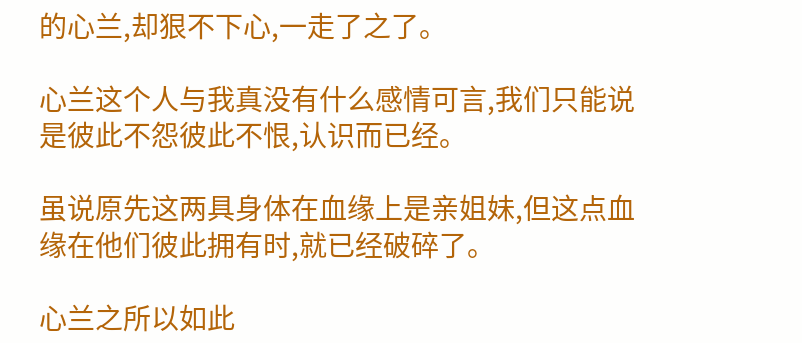的心兰,却狠不下心,一走了之了。

心兰这个人与我真没有什么感情可言,我们只能说是彼此不怨彼此不恨,认识而已经。

虽说原先这两具身体在血缘上是亲姐妹,但这点血缘在他们彼此拥有时,就已经破碎了。

心兰之所以如此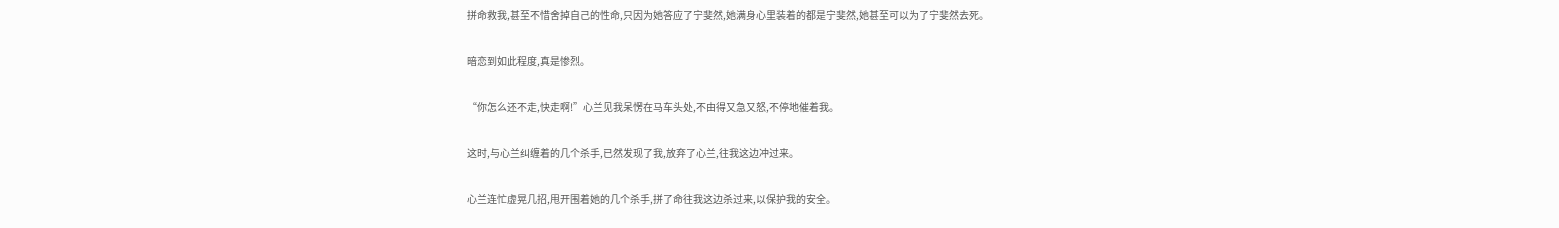拼命救我,甚至不惜舍掉自己的性命,只因为她答应了宁斐然,她满身心里装着的都是宁斐然,她甚至可以为了宁斐然去死。

暗恋到如此程度,真是惨烈。

“你怎么还不走,快走啊!”心兰见我呆愣在马车头处,不由得又急又怒,不停地催着我。

这时,与心兰纠缠着的几个杀手,已然发现了我,放弃了心兰,往我这边冲过来。

心兰连忙虚晃几招,甩开围着她的几个杀手,拼了命往我这边杀过来,以保护我的安全。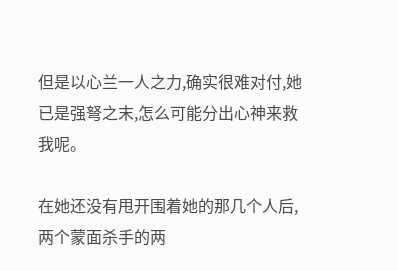但是以心兰一人之力,确实很难对付,她已是强弩之末,怎么可能分出心神来救我呢。

在她还没有甩开围着她的那几个人后,两个蒙面杀手的两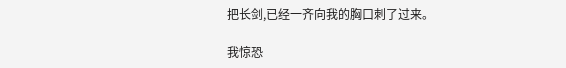把长剑,已经一齐向我的胸口刺了过来。

我惊恐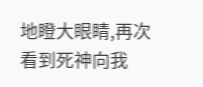地瞪大眼睛,再次看到死神向我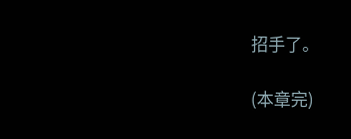招手了。

(本章完)